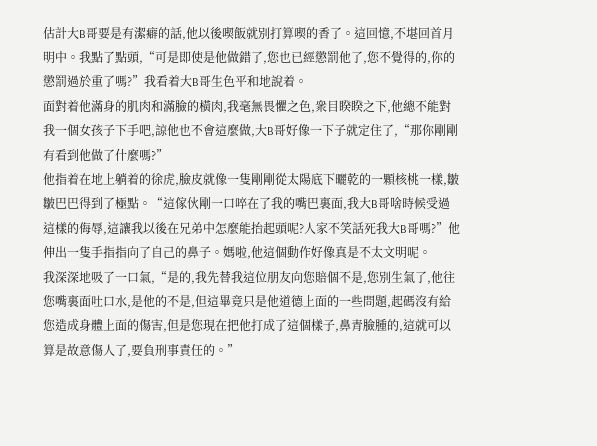估計大B哥要是有潔癖的話,他以後喫飯就別打算喫的香了。這回憶,不堪回首月明中。我點了點頭,“可是即使是他做錯了,您也已經懲罰他了,您不覺得的,你的懲罰過於重了嗎?”我看着大B哥生色平和地說着。
面對着他滿身的肌肉和滿臉的橫肉,我毫無畏懼之色,衆目睽睽之下,他總不能對我一個女孩子下手吧,諒他也不會這麼做,大B哥好像一下子就定住了,“那你剛剛有看到他做了什麼嗎?”
他指着在地上躺着的徐虎,臉皮就像一隻剛剛從太陽底下曬乾的一顆核桃一樣,皺皺巴巴得到了極點。“這傢伙剛一口啐在了我的嘴巴裏面,我大B哥啥時候受過這樣的侮辱,這讓我以後在兄弟中怎麼能抬起頭呢?人家不笑話死我大B哥嗎?”他伸出一隻手指指向了自己的鼻子。媽啦,他這個動作好像真是不太文明呢。
我深深地吸了一口氣,“是的,我先替我這位朋友向您賠個不是,您別生氣了,他往您嘴裏面吐口水,是他的不是,但這畢竟只是他道德上面的一些問題,起碼沒有給您造成身體上面的傷害,但是您現在把他打成了這個樣子,鼻青臉腫的,這就可以算是故意傷人了,要負刑事責任的。”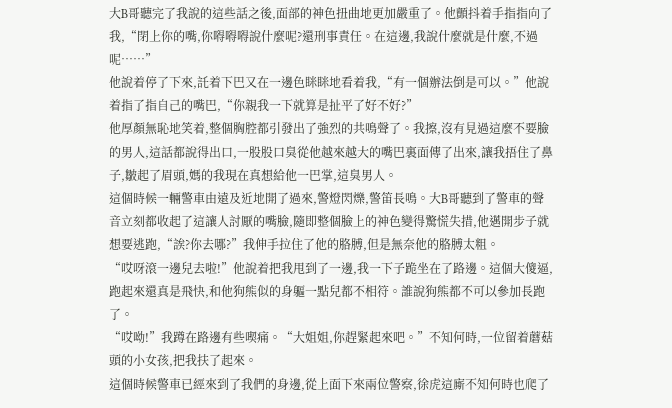大B哥聽完了我說的這些話之後,面部的神色扭曲地更加嚴重了。他顫抖着手指指向了我,“閉上你的嘴,你嘚嘚嘚說什麼呢?還刑事責任。在這邊,我說什麼就是什麼,不過呢……”
他說着停了下來,託着下巴又在一邊色眯眯地看着我,“有一個辦法倒是可以。”他說着指了指自己的嘴巴,“你親我一下就算是扯平了好不好?”
他厚顏無恥地笑着,整個胸腔都引發出了強烈的共鳴聲了。我擦,沒有見過這麼不要臉的男人,這話都說得出口,一股股口臭從他越來越大的嘴巴裏面傳了出來,讓我捂住了鼻子,皺起了眉頭,媽的我現在真想給他一巴掌,這臭男人。
這個時候一輛警車由遠及近地開了過來,警燈閃爍,警笛長鳴。大B哥聽到了警車的聲音立刻都收起了這讓人討厭的嘴臉,隨即整個臉上的神色變得驚慌失措,他邁開步子就想要逃跑,“誒?你去哪?”我伸手拉住了他的胳膊,但是無奈他的胳膊太粗。
“哎呀滾一邊兒去啦!”他說着把我甩到了一邊,我一下子跪坐在了路邊。這個大傻逼,跑起來還真是飛快,和他狗熊似的身軀一點兒都不相符。誰說狗熊都不可以參加長跑了。
“哎呦!”我蹲在路邊有些喫痛。“大姐姐,你趕緊起來吧。”不知何時,一位留着蘑菇頭的小女孩,把我扶了起來。
這個時候警車已經來到了我們的身邊,從上面下來兩位警察,徐虎這廝不知何時也爬了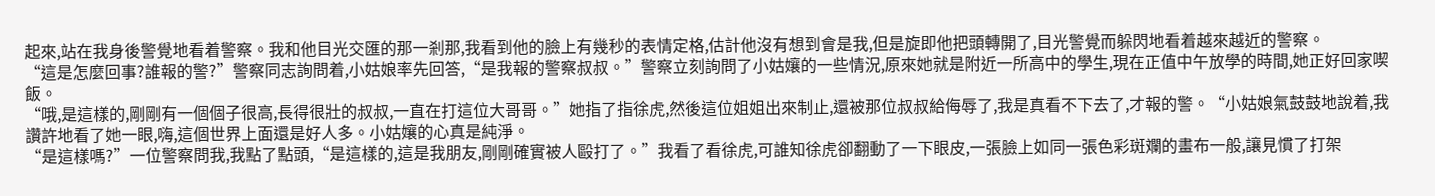起來,站在我身後警覺地看着警察。我和他目光交匯的那一剎那,我看到他的臉上有幾秒的表情定格,估計他沒有想到會是我,但是旋即他把頭轉開了,目光警覺而躲閃地看着越來越近的警察。
“這是怎麼回事?誰報的警?”警察同志詢問着,小姑娘率先回答,“是我報的警察叔叔。”警察立刻詢問了小姑孃的一些情況,原來她就是附近一所高中的學生,現在正值中午放學的時間,她正好回家喫飯。
“哦,是這樣的,剛剛有一個個子很高,長得很壯的叔叔,一直在打這位大哥哥。”她指了指徐虎,然後這位姐姐出來制止,還被那位叔叔給侮辱了,我是真看不下去了,才報的警。“小姑娘氣鼓鼓地說着,我讚許地看了她一眼,嗨,這個世界上面還是好人多。小姑孃的心真是純淨。
“是這樣嗎?”一位警察問我,我點了點頭,“是這樣的,這是我朋友,剛剛確實被人毆打了。”我看了看徐虎,可誰知徐虎卻翻動了一下眼皮,一張臉上如同一張色彩斑斕的畫布一般,讓見慣了打架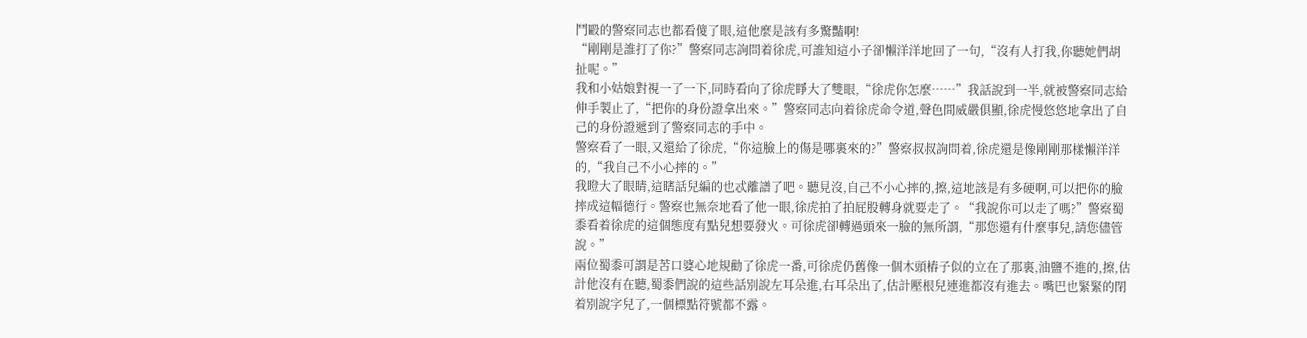鬥毆的警察同志也都看傻了眼,這他麼是該有多驚豔啊!
“剛剛是誰打了你?”警察同志詢問着徐虎,可誰知這小子卻懶洋洋地回了一句,“沒有人打我,你聽她們胡扯呢。”
我和小姑娘對視一了一下,同時看向了徐虎睜大了雙眼,“徐虎你怎麼……”我話說到一半,就被警察同志給伸手製止了,“把你的身份證拿出來。”警察同志向着徐虎命令道,聲色間威嚴俱顯,徐虎慢悠悠地拿出了自己的身份證遞到了警察同志的手中。
警察看了一眼,又還給了徐虎,“你這臉上的傷是哪裏來的?”警察叔叔詢問着,徐虎還是像剛剛那樣懶洋洋的,“我自己不小心摔的。”
我瞪大了眼睛,這瞎話兒編的也忒離譜了吧。聽見沒,自己不小心摔的,擦,這地該是有多硬啊,可以把你的臉摔成這幅德行。警察也無奈地看了他一眼,徐虎拍了拍屁股轉身就要走了。“我說你可以走了嗎?”警察蜀黍看着徐虎的這個態度有點兒想要發火。可徐虎卻轉過頭來一臉的無所謂,“那您還有什麼事兒,請您儘管說。”
兩位蜀黍可謂是苦口婆心地規勸了徐虎一番,可徐虎仍舊像一個木頭樁子似的立在了那裏,油鹽不進的,擦,估計他沒有在聽,蜀黍們說的這些話別說左耳朵進,右耳朵出了,估計壓根兒連進都沒有進去。嘴巴也緊緊的閉着別說字兒了,一個標點符號都不露。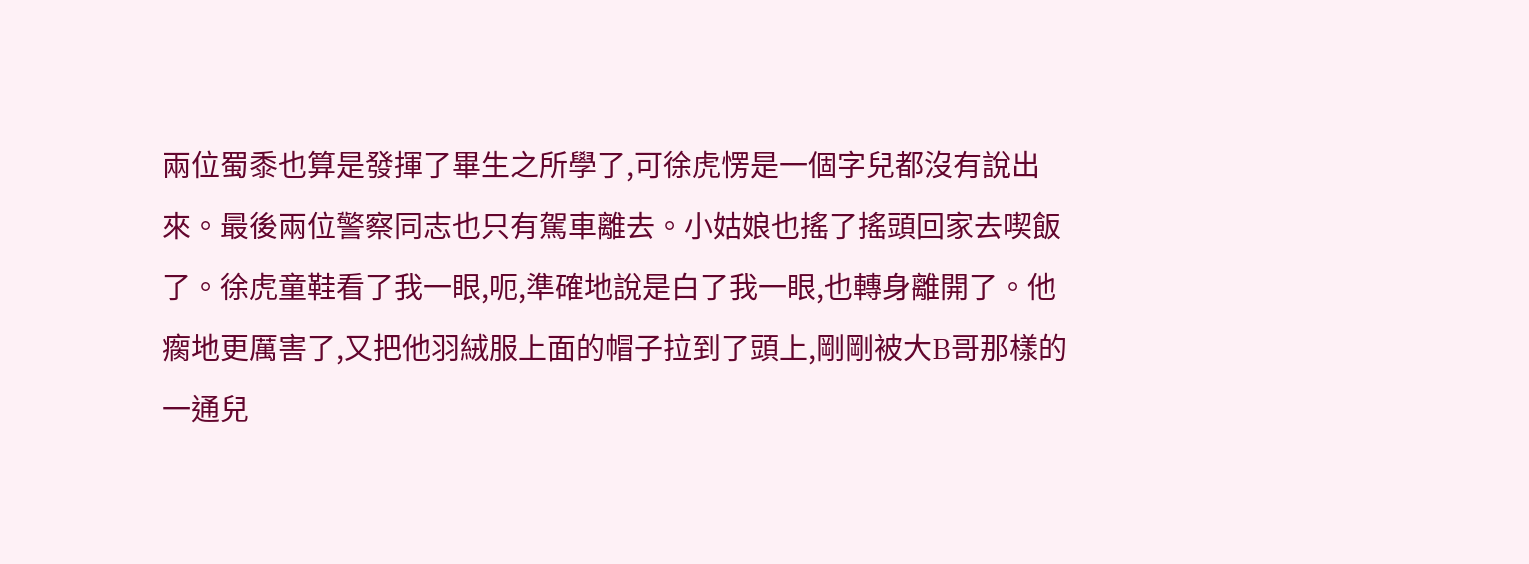兩位蜀黍也算是發揮了畢生之所學了,可徐虎愣是一個字兒都沒有說出來。最後兩位警察同志也只有駕車離去。小姑娘也搖了搖頭回家去喫飯了。徐虎童鞋看了我一眼,呃,準確地說是白了我一眼,也轉身離開了。他瘸地更厲害了,又把他羽絨服上面的帽子拉到了頭上,剛剛被大B哥那樣的一通兒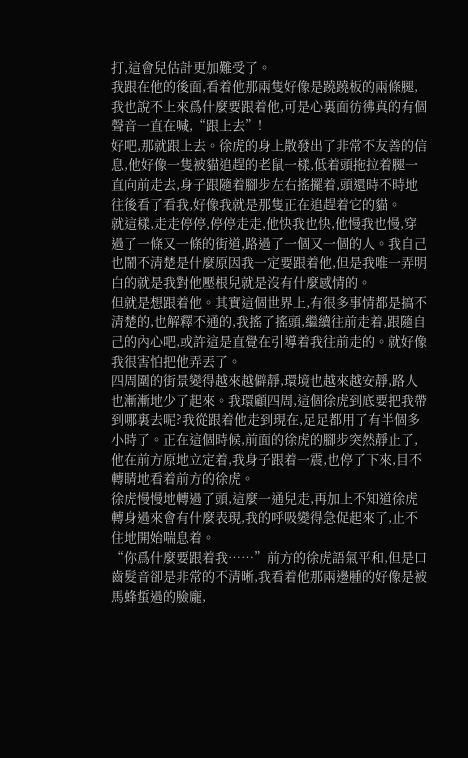打,這會兒估計更加難受了。
我跟在他的後面,看着他那兩隻好像是蹺蹺板的兩條腿,我也說不上來爲什麼要跟着他,可是心裏面彷彿真的有個聲音一直在喊,“跟上去”!
好吧,那就跟上去。徐虎的身上散發出了非常不友善的信息,他好像一隻被貓追趕的老鼠一樣,低着頭拖拉着腿一直向前走去,身子跟隨着腳步左右搖擺着,頭還時不時地往後看了看我,好像我就是那隻正在追趕着它的貓。
就這樣,走走停停,停停走走,他快我也快,他慢我也慢,穿過了一條又一條的街道,路過了一個又一個的人。我自己也鬧不清楚是什麼原因我一定要跟着他,但是我唯一弄明白的就是我對他壓根兒就是沒有什麼感情的。
但就是想跟着他。其實這個世界上,有很多事情都是搞不清楚的,也解釋不通的,我搖了搖頭,繼續往前走着,跟隨自己的內心吧,或許這是直覺在引導着我往前走的。就好像我很害怕把他弄丟了。
四周圍的街景變得越來越僻靜,環境也越來越安靜,路人也漸漸地少了起來。我環顧四周,這個徐虎到底要把我帶到哪裏去呢?我從跟着他走到現在,足足都用了有半個多小時了。正在這個時候,前面的徐虎的腳步突然靜止了,他在前方原地立定着,我身子跟着一震,也停了下來,目不轉睛地看着前方的徐虎。
徐虎慢慢地轉過了頭,這麼一通兒走,再加上不知道徐虎轉身過來會有什麼表現,我的呼吸變得急促起來了,止不住地開始喘息着。
“你爲什麼要跟着我……”前方的徐虎語氣平和,但是口齒髮音卻是非常的不清晰,我看着他那兩邊腫的好像是被馬蜂蜇過的臉龐,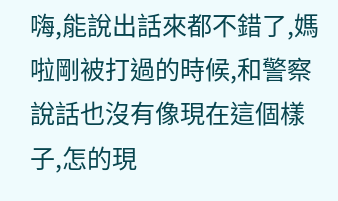嗨,能說出話來都不錯了,媽啦剛被打過的時候,和警察說話也沒有像現在這個樣子,怎的現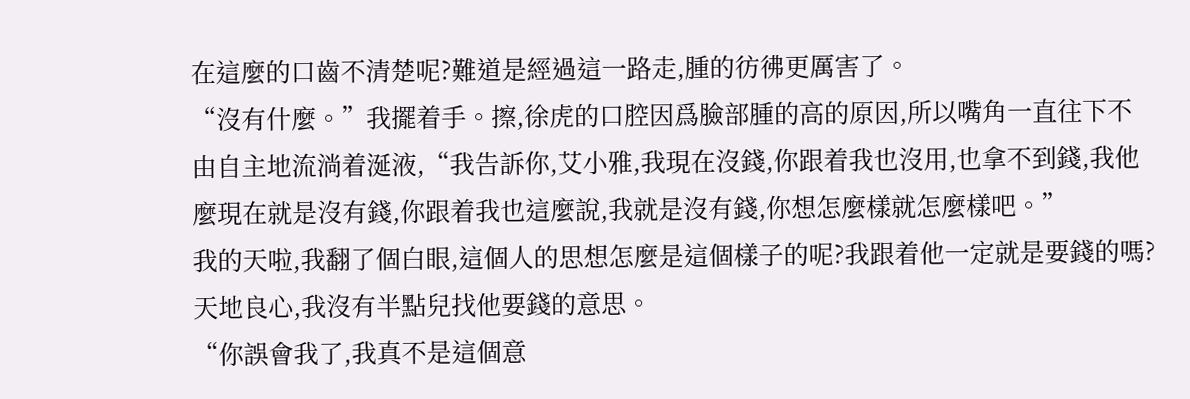在這麼的口齒不清楚呢?難道是經過這一路走,腫的彷彿更厲害了。
“沒有什麼。”我擺着手。擦,徐虎的口腔因爲臉部腫的高的原因,所以嘴角一直往下不由自主地流淌着涎液,“我告訴你,艾小雅,我現在沒錢,你跟着我也沒用,也拿不到錢,我他麼現在就是沒有錢,你跟着我也這麼說,我就是沒有錢,你想怎麼樣就怎麼樣吧。”
我的天啦,我翻了個白眼,這個人的思想怎麼是這個樣子的呢?我跟着他一定就是要錢的嗎?天地良心,我沒有半點兒找他要錢的意思。
“你誤會我了,我真不是這個意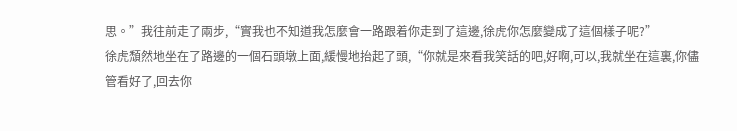思。”我往前走了兩步,“實我也不知道我怎麼會一路跟着你走到了這邊,徐虎你怎麼變成了這個樣子呢?”
徐虎頹然地坐在了路邊的一個石頭墩上面,緩慢地抬起了頭,“你就是來看我笑話的吧,好啊,可以,我就坐在這裏,你儘管看好了,回去你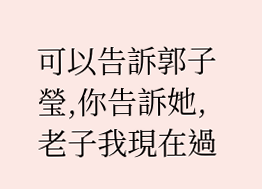可以告訴郭子瑩,你告訴她,老子我現在過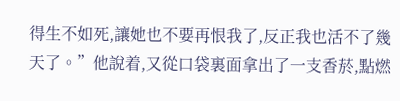得生不如死,讓她也不要再恨我了,反正我也活不了幾天了。”他說着,又從口袋裏面拿出了一支香菸,點燃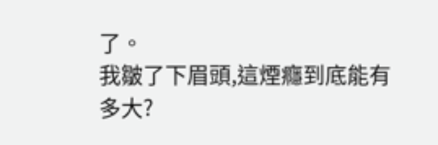了。
我皺了下眉頭,這煙癮到底能有多大?